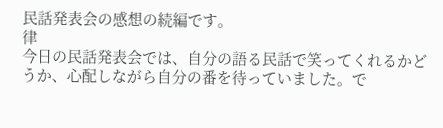民話発表会の感想の続編です。
律
今日の民話発表会では、自分の語る民話で笑ってくれるかどうか、心配しながら自分の番を待っていました。で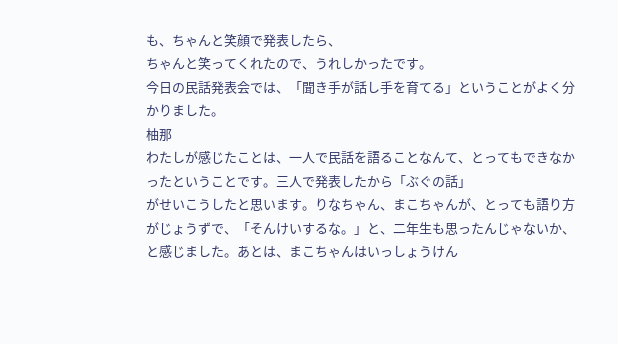も、ちゃんと笑顔で発表したら、
ちゃんと笑ってくれたので、うれしかったです。
今日の民話発表会では、「聞き手が話し手を育てる」ということがよく分かりました。
柚那
わたしが感じたことは、一人で民話を語ることなんて、とってもできなかったということです。三人で発表したから「ぶぐの話」
がせいこうしたと思います。りなちゃん、まこちゃんが、とっても語り方がじょうずで、「そんけいするな。」と、二年生も思ったんじゃないか、
と感じました。あとは、まこちゃんはいっしょうけん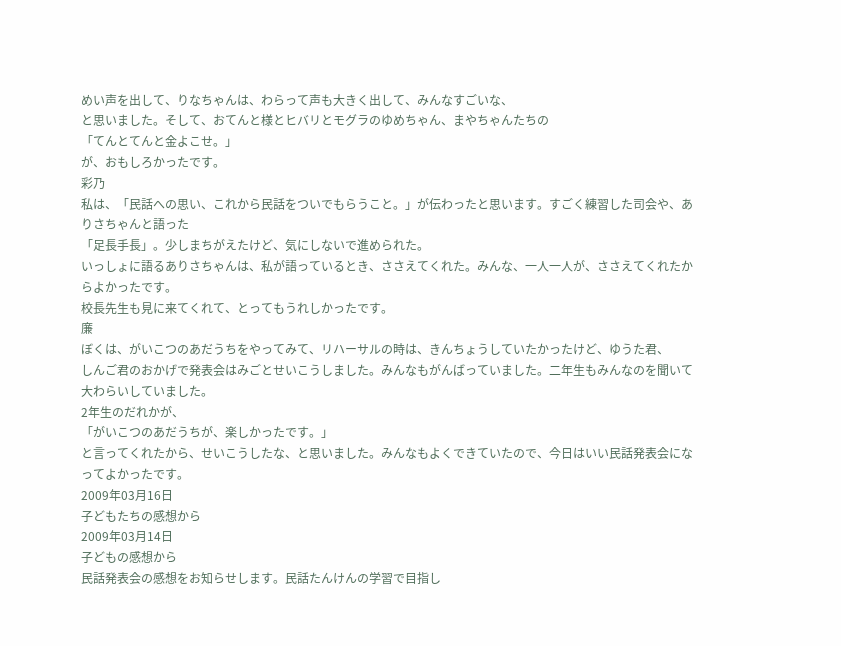めい声を出して、りなちゃんは、わらって声も大きく出して、みんなすごいな、
と思いました。そして、おてんと様とヒバリとモグラのゆめちゃん、まやちゃんたちの
「てんとてんと金よこせ。」
が、おもしろかったです。
彩乃
私は、「民話への思い、これから民話をついでもらうこと。」が伝わったと思います。すごく練習した司会や、ありさちゃんと語った
「足長手長」。少しまちがえたけど、気にしないで進められた。
いっしょに語るありさちゃんは、私が語っているとき、ささえてくれた。みんな、一人一人が、ささえてくれたからよかったです。
校長先生も見に来てくれて、とってもうれしかったです。
廉
ぼくは、がいこつのあだうちをやってみて、リハーサルの時は、きんちょうしていたかったけど、ゆうた君、
しんご君のおかげで発表会はみごとせいこうしました。みんなもがんばっていました。二年生もみんなのを聞いて大わらいしていました。
2年生のだれかが、
「がいこつのあだうちが、楽しかったです。」
と言ってくれたから、せいこうしたな、と思いました。みんなもよくできていたので、今日はいい民話発表会になってよかったです。
2009年03月16日
子どもたちの感想から
2009年03月14日
子どもの感想から
民話発表会の感想をお知らせします。民話たんけんの学習で目指し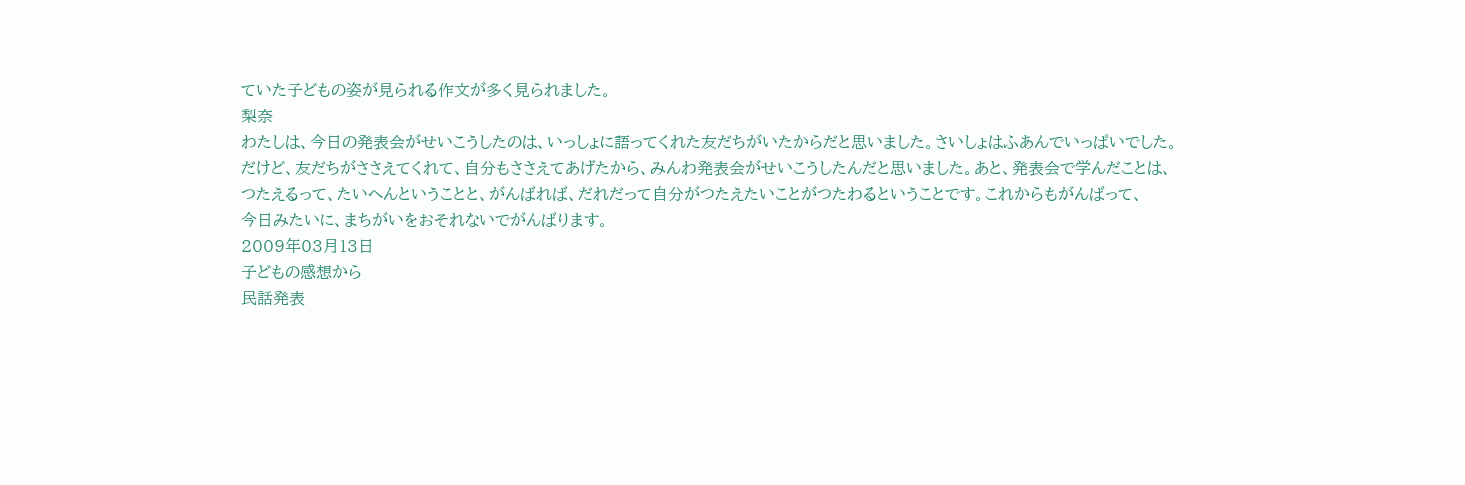ていた子どもの姿が見られる作文が多く見られました。
梨奈
わたしは、今日の発表会がせいこうしたのは、いっしょに語ってくれた友だちがいたからだと思いました。さいしょはふあんでいっぱいでした。
だけど、友だちがささえてくれて、自分もささえてあげたから、みんわ発表会がせいこうしたんだと思いました。あと、発表会で学んだことは、
つたえるって、たいへんということと、がんばれば、だれだって自分がつたえたいことがつたわるということです。これからもがんばって、
今日みたいに、まちがいをおそれないでがんばります。
2009年03月13日
子どもの感想から
民話発表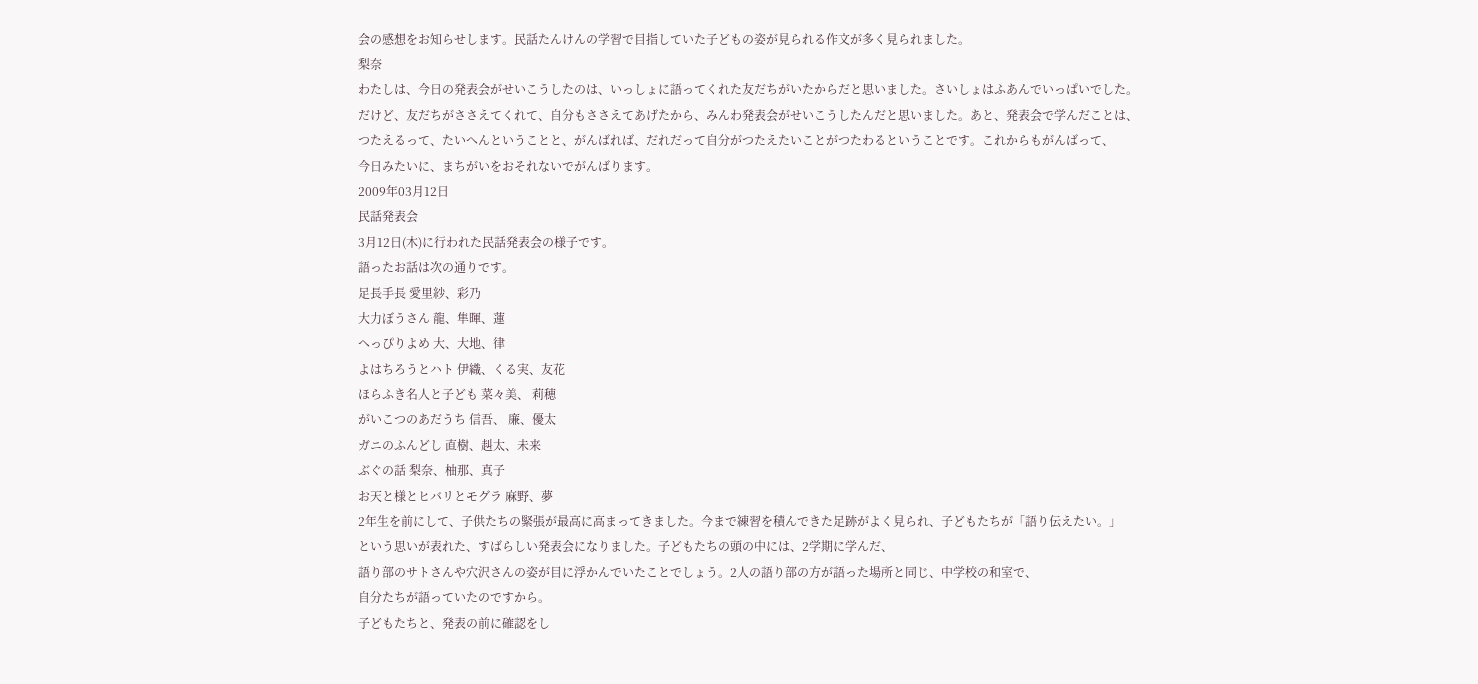会の感想をお知らせします。民話たんけんの学習で目指していた子どもの姿が見られる作文が多く見られました。
梨奈
わたしは、今日の発表会がせいこうしたのは、いっしょに語ってくれた友だちがいたからだと思いました。さいしょはふあんでいっぱいでした。
だけど、友だちがささえてくれて、自分もささえてあげたから、みんわ発表会がせいこうしたんだと思いました。あと、発表会で学んだことは、
つたえるって、たいへんということと、がんばれば、だれだって自分がつたえたいことがつたわるということです。これからもがんばって、
今日みたいに、まちがいをおそれないでがんばります。
2009年03月12日
民話発表会
3月12日(木)に行われた民話発表会の様子です。
語ったお話は次の通りです。
足長手長 愛里紗、彩乃
大力ぼうさん 龍、隼暉、蓮
へっぴりよめ 大、大地、律
よはちろうとハト 伊織、くる実、友花
ほらふき名人と子ども 菜々美、 莉穂
がいこつのあだうち 信吾、 廉、優太
ガニのふんどし 直樹、赳太、未来
ぶぐの話 梨奈、柚那、真子
お天と様とヒバリとモグラ 麻野、夢
2年生を前にして、子供たちの緊張が最高に高まってきました。今まで練習を積んできた足跡がよく見られ、子どもたちが「語り伝えたい。」
という思いが表れた、すばらしい発表会になりました。子どもたちの頭の中には、2学期に学んだ、
語り部のサトさんや穴沢さんの姿が目に浮かんでいたことでしょう。2人の語り部の方が語った場所と同じ、中学校の和室で、
自分たちが語っていたのですから。
子どもたちと、発表の前に確認をし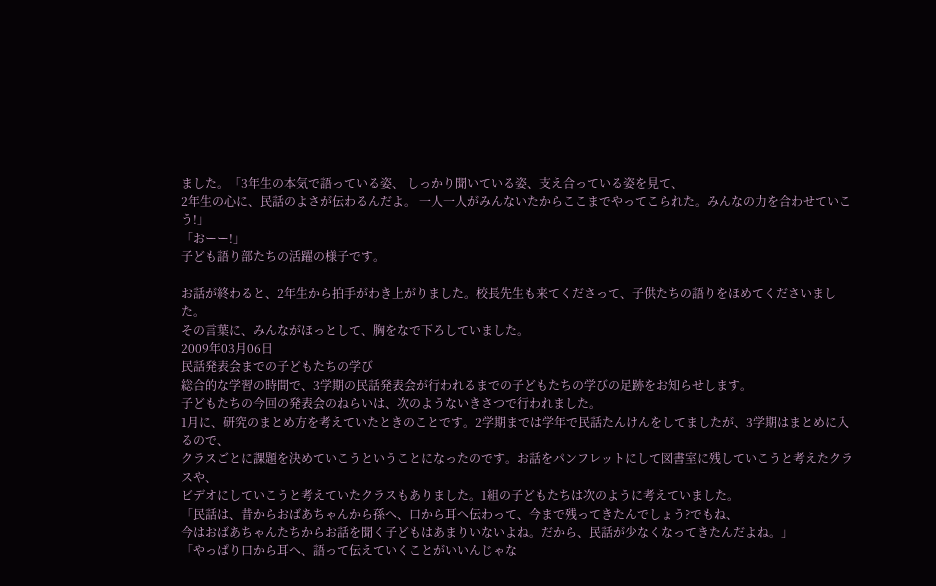ました。「3年生の本気で語っている姿、 しっかり聞いている姿、支え合っている姿を見て、
2年生の心に、民話のよさが伝わるんだよ。 一人一人がみんないたからここまでやってこられた。みんなの力を合わせていこう!」
「おーー!」
子ども語り部たちの活躍の様子です。

お話が終わると、2年生から拍手がわき上がりました。校長先生も来てくださって、子供たちの語りをほめてくださいました。
その言葉に、みんながほっとして、胸をなで下ろしていました。
2009年03月06日
民話発表会までの子どもたちの学び
総合的な学習の時間で、3学期の民話発表会が行われるまでの子どもたちの学びの足跡をお知らせします。
子どもたちの今回の発表会のねらいは、次のようないきさつで行われました。
1月に、研究のまとめ方を考えていたときのことです。2学期までは学年で民話たんけんをしてましたが、3学期はまとめに入るので、
クラスごとに課題を決めていこうということになったのです。お話をパンフレットにして図書室に残していこうと考えたクラスや、
ビデオにしていこうと考えていたクラスもありました。1組の子どもたちは次のように考えていました。
「民話は、昔からおばあちゃんから孫へ、口から耳へ伝わって、今まで残ってきたんでしょう?でもね、
今はおばあちゃんたちからお話を聞く子どもはあまりいないよね。だから、民話が少なくなってきたんだよね。」
「やっぱり口から耳へ、語って伝えていくことがいいんじゃな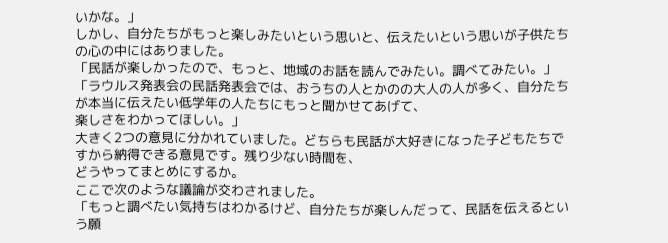いかな。」
しかし、自分たちがもっと楽しみたいという思いと、伝えたいという思いが子供たちの心の中にはありました。
「民話が楽しかったので、もっと、地域のお話を読んでみたい。調べてみたい。」
「ラウルス発表会の民話発表会では、おうちの人とかのの大人の人が多く、自分たちが本当に伝えたい低学年の人たちにもっと聞かせてあげて、
楽しさをわかってほしい。」
大きく2つの意見に分かれていました。どちらも民話が大好きになった子どもたちですから納得できる意見です。残り少ない時間を、
どうやってまとめにするか。
ここで次のような議論が交わされました。
「もっと調べたい気持ちはわかるけど、自分たちが楽しんだって、民話を伝えるという願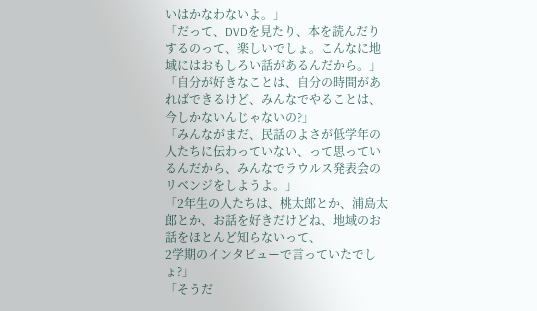いはかなわないよ。」
「だって、DVDを見たり、本を読んだりするのって、楽しいでしょ。こんなに地域にはおもしろい話があるんだから。」
「自分が好きなことは、自分の時間があればできるけど、みんなでやることは、今しかないんじゃないの?」
「みんながまだ、民話のよさが低学年の人たちに伝わっていない、って思っているんだから、みんなでラウルス発表会のリベンジをしようよ。」
「2年生の人たちは、桃太郎とか、浦島太郎とか、お話を好きだけどね、地域のお話をほとんど知らないって、
2学期のインタビューで言っていたでしょ?」
「そうだ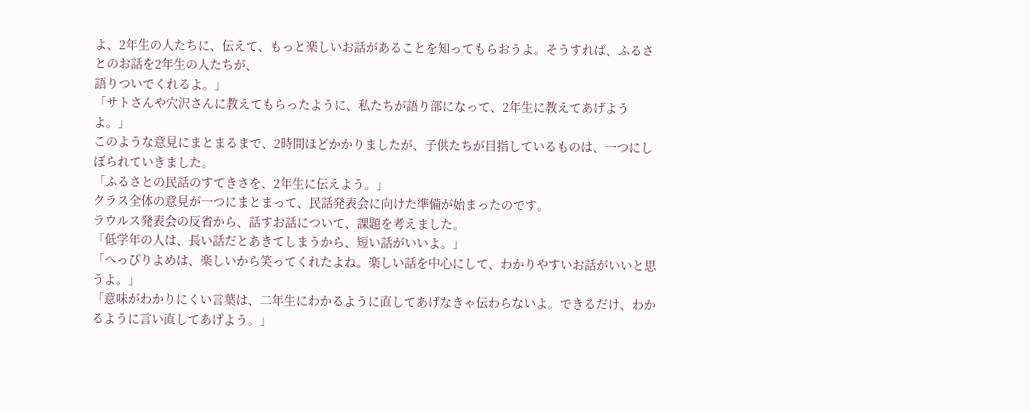よ、2年生の人たちに、伝えて、もっと楽しいお話があることを知ってもらおうよ。そうすれば、ふるさとのお話を2年生の人たちが、
語りついでくれるよ。」
「サトさんや穴沢さんに教えてもらったように、私たちが語り部になって、2年生に教えてあげようよ。」
このような意見にまとまるまで、2時間ほどかかりましたが、子供たちが目指しているものは、一つにしぼられていきました。
「ふるさとの民話のすてきさを、2年生に伝えよう。」
クラス全体の意見が一つにまとまって、民話発表会に向けた準備が始まったのです。
ラウルス発表会の反省から、話すお話について、課題を考えました。
「低学年の人は、長い話だとあきてしまうから、短い話がいいよ。」
「へっぴりよめは、楽しいから笑ってくれたよね。楽しい話を中心にして、わかりやすいお話がいいと思うよ。」
「意味がわかりにくい言葉は、二年生にわかるように直してあげなきゃ伝わらないよ。できるだけ、わかるように言い直してあげよう。」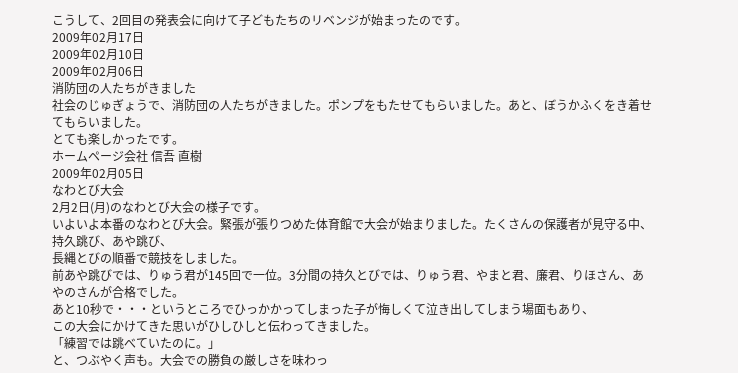こうして、2回目の発表会に向けて子どもたちのリベンジが始まったのです。
2009年02月17日
2009年02月10日
2009年02月06日
消防団の人たちがきました
社会のじゅぎょうで、消防団の人たちがきました。ポンプをもたせてもらいました。あと、ぼうかふくをき着せてもらいました。
とても楽しかったです。
ホームページ会社 信吾 直樹
2009年02月05日
なわとび大会
2月2日(月)のなわとび大会の様子です。
いよいよ本番のなわとび大会。緊張が張りつめた体育館で大会が始まりました。たくさんの保護者が見守る中、持久跳び、あや跳び、
長縄とびの順番で競技をしました。
前あや跳びでは、りゅう君が145回で一位。3分間の持久とびでは、りゅう君、やまと君、廉君、りほさん、あやのさんが合格でした。
あと10秒で・・・というところでひっかかってしまった子が悔しくて泣き出してしまう場面もあり、
この大会にかけてきた思いがひしひしと伝わってきました。
「練習では跳べていたのに。」
と、つぶやく声も。大会での勝負の厳しさを味わっ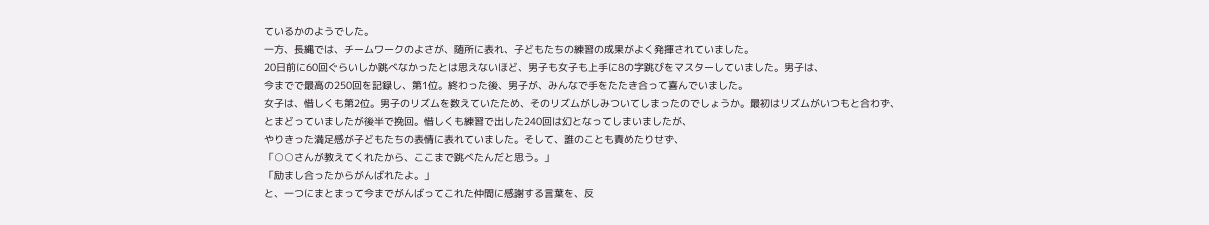ているかのようでした。
一方、長縄では、チームワークのよさが、随所に表れ、子どもたちの練習の成果がよく発揮されていました。
20日前に60回ぐらいしか跳べなかったとは思えないほど、男子も女子も上手に8の字跳びをマスターしていました。男子は、
今までで最高の250回を記録し、第1位。終わった後、男子が、みんなで手をたたき合って喜んでいました。
女子は、惜しくも第2位。男子のリズムを数えていたため、そのリズムがしみついてしまったのでしょうか。最初はリズムがいつもと合わず、
とまどっていましたが後半で挽回。惜しくも練習で出した240回は幻となってしまいましたが、
やりきった満足感が子どもたちの表情に表れていました。そして、誰のことも責めたりせず、
「○○さんが教えてくれたから、ここまで跳べたんだと思う。」
「励まし合ったからがんばれたよ。」
と、一つにまとまって今までがんばってこれた仲間に感謝する言葉を、反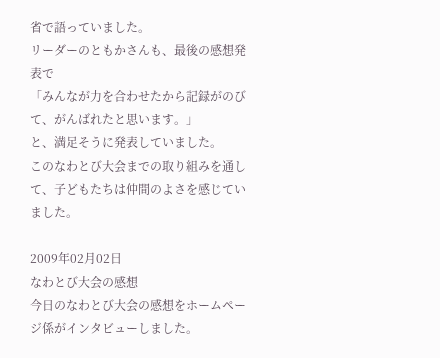省で語っていました。
リーダーのともかさんも、最後の感想発表で
「みんなが力を合わせたから記録がのびて、がんばれたと思います。」
と、満足そうに発表していました。
このなわとび大会までの取り組みを通して、子どもたちは仲間のよさを感じていました。

2009年02月02日
なわとび大会の感想
今日のなわとび大会の感想をホームページ係がインタビューしました。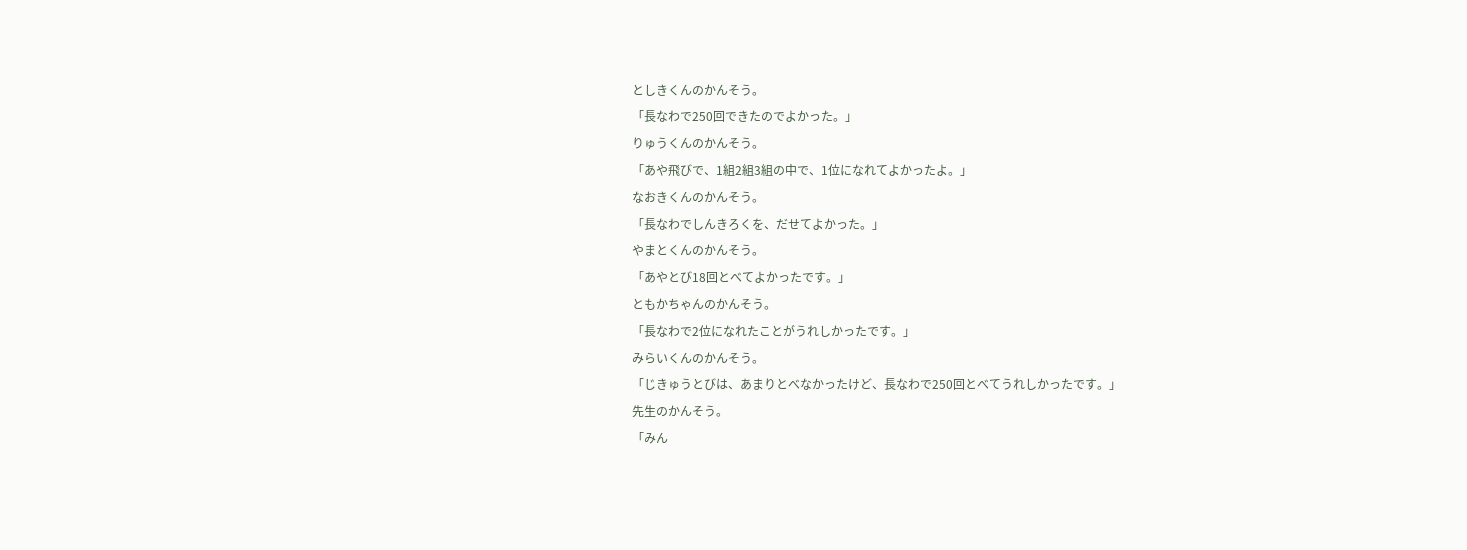としきくんのかんそう。
「長なわで250回できたのでよかった。」
りゅうくんのかんそう。
「あや飛びで、1組2組3組の中で、1位になれてよかったよ。」
なおきくんのかんそう。
「長なわでしんきろくを、だせてよかった。」
やまとくんのかんそう。
「あやとび18回とべてよかったです。」
ともかちゃんのかんそう。
「長なわで2位になれたことがうれしかったです。」
みらいくんのかんそう。
「じきゅうとびは、あまりとべなかったけど、長なわで250回とべてうれしかったです。」
先生のかんそう。
「みん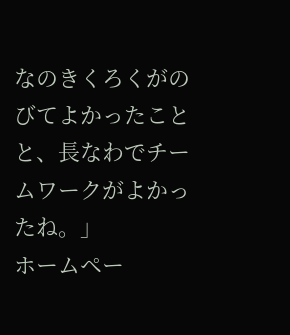なのきくろくがのびてよかったことと、長なわでチームワークがよかったね。」
ホームペー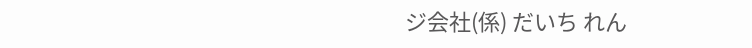ジ会社(係) だいち れん